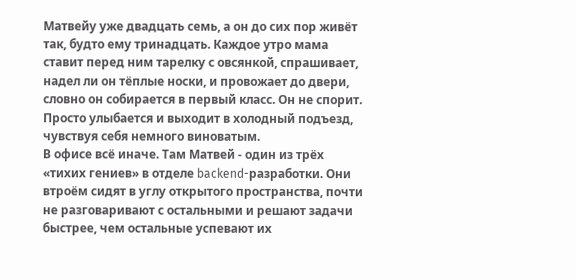Матвейу уже двадцать семь, а он до сих пор живёт так, будто ему тринадцать. Каждое утро мама ставит перед ним тарелку с овсянкой, спрашивает, надел ли он тёплые носки, и провожает до двери, словно он собирается в первый класс. Он не спорит. Просто улыбается и выходит в холодный подъезд, чувствуя себя немного виноватым.
В офисе всё иначе. Там Матвей - один из трёх «тихих гениев» в отделе backend-разработки. Они втроём сидят в углу открытого пространства, почти не разговаривают с остальными и решают задачи быстрее, чем остальные успевают их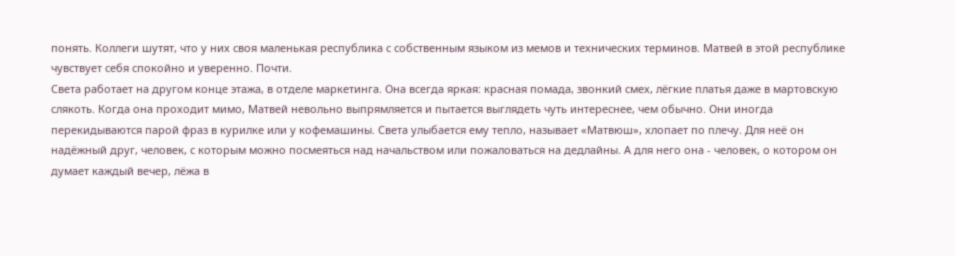понять. Коллеги шутят, что у них своя маленькая республика с собственным языком из мемов и технических терминов. Матвей в этой республике чувствует себя спокойно и уверенно. Почти.
Света работает на другом конце этажа, в отделе маркетинга. Она всегда яркая: красная помада, звонкий смех, лёгкие платья даже в мартовскую слякоть. Когда она проходит мимо, Матвей невольно выпрямляется и пытается выглядеть чуть интереснее, чем обычно. Они иногда перекидываются парой фраз в курилке или у кофемашины. Света улыбается ему тепло, называет «Матвюш», хлопает по плечу. Для неё он надёжный друг, человек, с которым можно посмеяться над начальством или пожаловаться на дедлайны. А для него она - человек, о котором он думает каждый вечер, лёжа в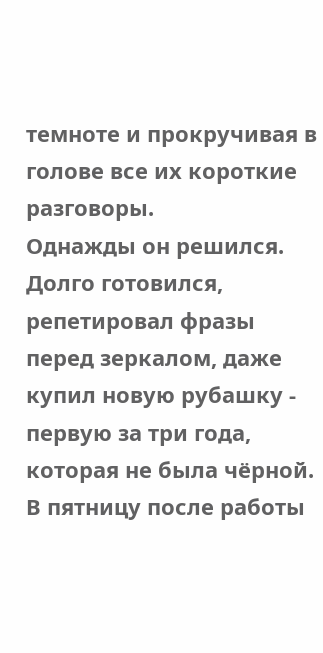темноте и прокручивая в голове все их короткие разговоры.
Однажды он решился. Долго готовился, репетировал фразы перед зеркалом, даже купил новую рубашку - первую за три года, которая не была чёрной. В пятницу после работы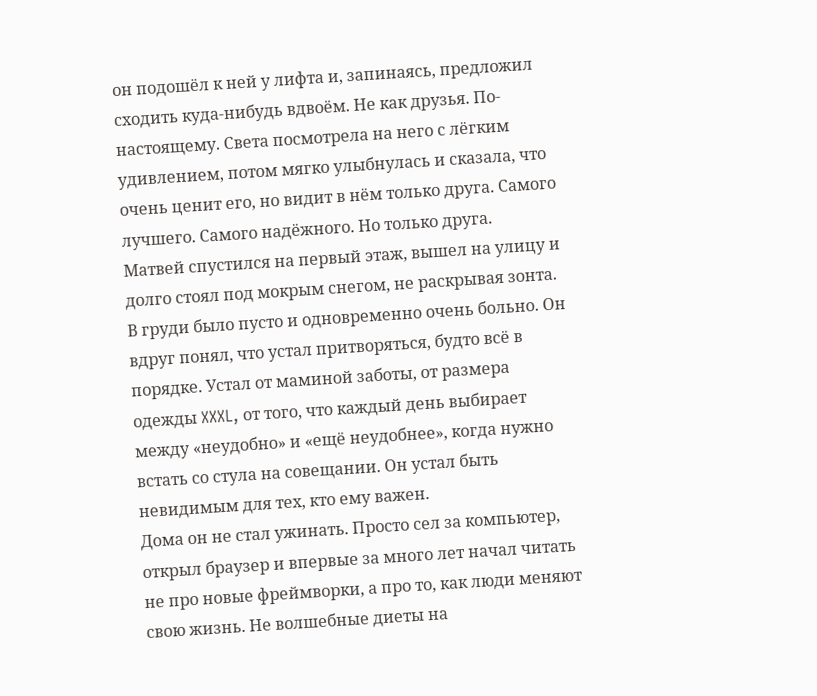он подошёл к ней у лифта и, запинаясь, предложил сходить куда-нибудь вдвоём. Не как друзья. По-настоящему. Света посмотрела на него с лёгким удивлением, потом мягко улыбнулась и сказала, что очень ценит его, но видит в нём только друга. Самого лучшего. Самого надёжного. Но только друга.
Матвей спустился на первый этаж, вышел на улицу и долго стоял под мокрым снегом, не раскрывая зонта. В груди было пусто и одновременно очень больно. Он вдруг понял, что устал притворяться, будто всё в порядке. Устал от маминой заботы, от размера одежды XXXL, от того, что каждый день выбирает между «неудобно» и «ещё неудобнее», когда нужно встать со стула на совещании. Он устал быть невидимым для тех, кто ему важен.
Дома он не стал ужинать. Просто сел за компьютер, открыл браузер и впервые за много лет начал читать не про новые фреймворки, а про то, как люди меняют свою жизнь. Не волшебные диеты на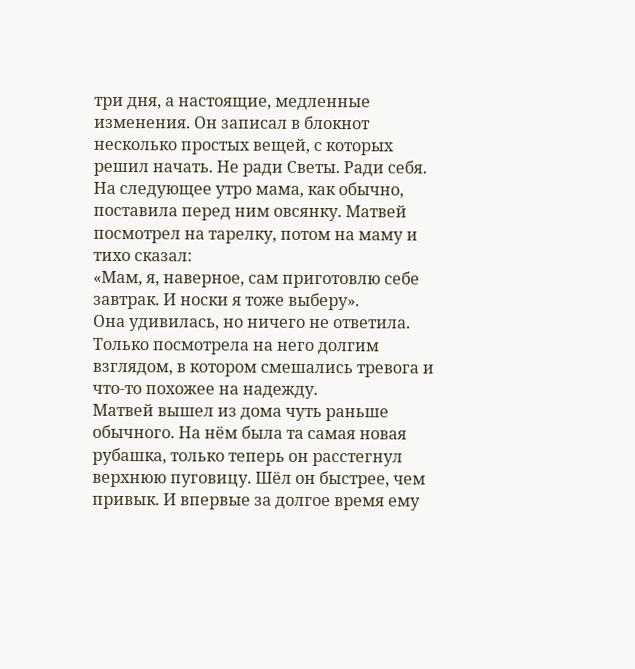три дня, а настоящие, медленные изменения. Он записал в блокнот несколько простых вещей, с которых решил начать. Не ради Светы. Ради себя.
На следующее утро мама, как обычно, поставила перед ним овсянку. Матвей посмотрел на тарелку, потом на маму и тихо сказал:
«Мам, я, наверное, сам приготовлю себе завтрак. И носки я тоже выберу».
Она удивилась, но ничего не ответила. Только посмотрела на него долгим взглядом, в котором смешались тревога и что-то похожее на надежду.
Матвей вышел из дома чуть раньше обычного. На нём была та самая новая рубашка, только теперь он расстегнул верхнюю пуговицу. Шёл он быстрее, чем привык. И впервые за долгое время ему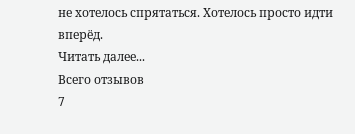не хотелось спрятаться. Хотелось просто идти вперёд.
Читать далее...
Всего отзывов
7